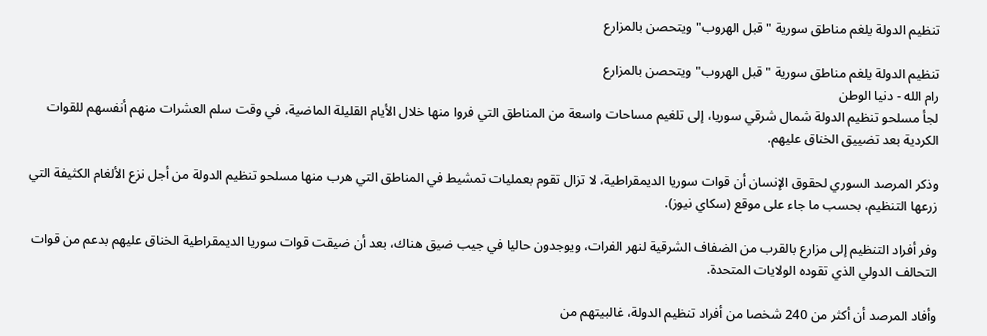تنظيم الدولة يلغم مناطق سورية "قبل الهروب" ويتحصن بالمزارع

تنظيم الدولة يلغم مناطق سورية "قبل الهروب" ويتحصن بالمزارع
رام الله - دنيا الوطن
لجأ مسلحو تنظيم الدولة شمال شرقي سوريا، إلى تلغيم مساحات واسعة من المناطق التي فروا منها خلال الأيام القليلة الماضية، في وقت سلم العشرات منهم أنفسهم للقوات الكردية بعد تضييق الخناق عليهم.

وذكر المرصد السوري لحقوق الإنسان أن قوات سوريا الديمقراطية، لا تزال تقوم بعمليات تمشيط في المناطق التي هرب منها مسلحو تنظيم الدولة من أجل نزع الألغام الكثيفة التي زرعها التنظيم، بحسب ما جاء على موقع (سكاي نيوز).

وفر أفراد التنظيم إلى مزارع بالقرب من الضفاف الشرقية لنهر الفرات، ويوجدون حاليا في جيب ضيق هناك، بعد أن ضيقت قوات سوريا الديمقراطية الخناق عليهم بدعم من قوات التحالف الدولي الذي تقوده الولايات المتحدة.

وأفاد المرصد أن أكثر من 240 شخصا من أفراد تنظيم الدولة، غالبيتهم من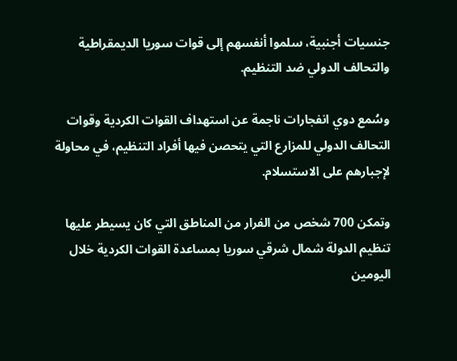جنسيات أجنبية، سلموا أنفسهم إلى قوات سوريا الديمقراطية والتحالف الدولي ضد التنظيم.

وسُمع دوي انفجارات ناجمة عن استهداف القوات الكردية وقوات التحالف الدولي للمزارع التي يتحصن فيها أفراد التنظيم، في محاولة لإجبارهم على الاستسلام.

وتمكن 700 شخص من الفرار من المناطق التي كان يسيطر عليها تنظيم الدولة شمال شرقي سوريا بمساعدة القوات الكردية خلال اليومين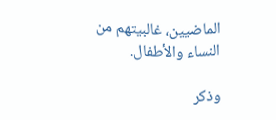الماضيين، غالبيتهم من النساء والأطفال.

وذكر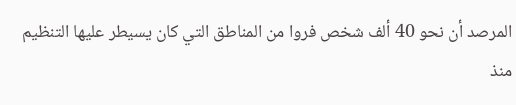المرصد أن نحو 40 ألف شخص فروا من المناطق التي كان يسيطر عليها التنظيم منذ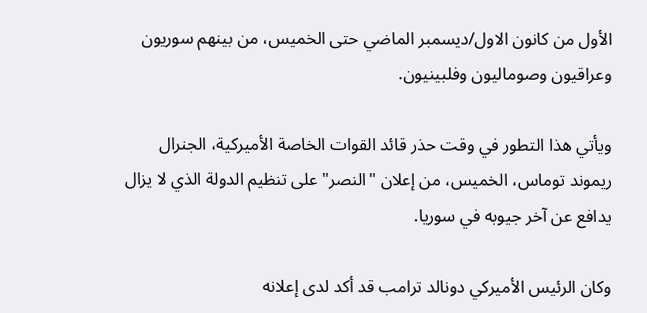الأول من كانون الاول/ديسمبر الماضي حتى الخميس، من بينهم سوريون وعراقيون وصوماليون وفلبينيون.

ويأتي هذا التطور في وقت حذر قائد القوات الخاصة الأميركية، الجنرال ريموند توماس، الخميس، من إعلان "النصر" على تنظيم الدولة الذي لا يزال يدافع عن آخر جيوبه في سوريا.

وكان الرئيس الأميركي دونالد ترامب قد أكد لدى إعلانه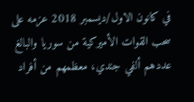في كانون الاول/ديسمبر 2018 عزمه على سحب القوات الأميركية من سوريا والبالغ عددهم ألفي جندي، معظمهم من أفراد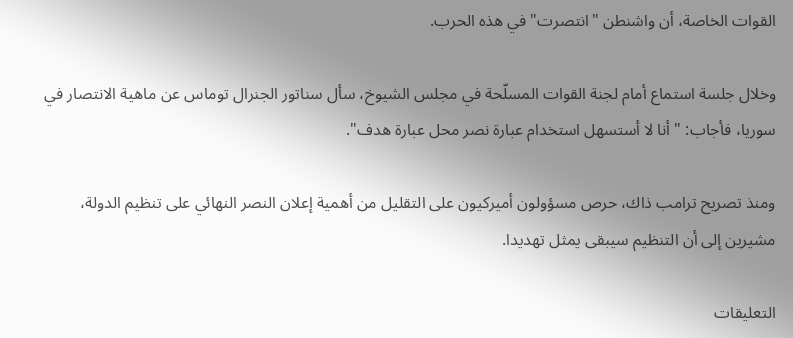القوات الخاصة، أن واشنطن "انتصرت" في هذه الحرب.

وخلال جلسة استماع أمام لجنة القوات المسلّحة في مجلس الشيوخ، سأل سناتور الجنرال توماس عن ماهية الانتصار في سوريا، فأجاب: "أنا لا أستسهل استخدام عبارة نصر محل عبارة هدف".

ومنذ تصريح ترامب ذاك، حرص مسؤولون أميركيون على التقليل من أهمية إعلان النصر النهائي على تنظيم الدولة، مشيرين إلى أن التنظيم سيبقى يمثل تهديدا.

التعليقات